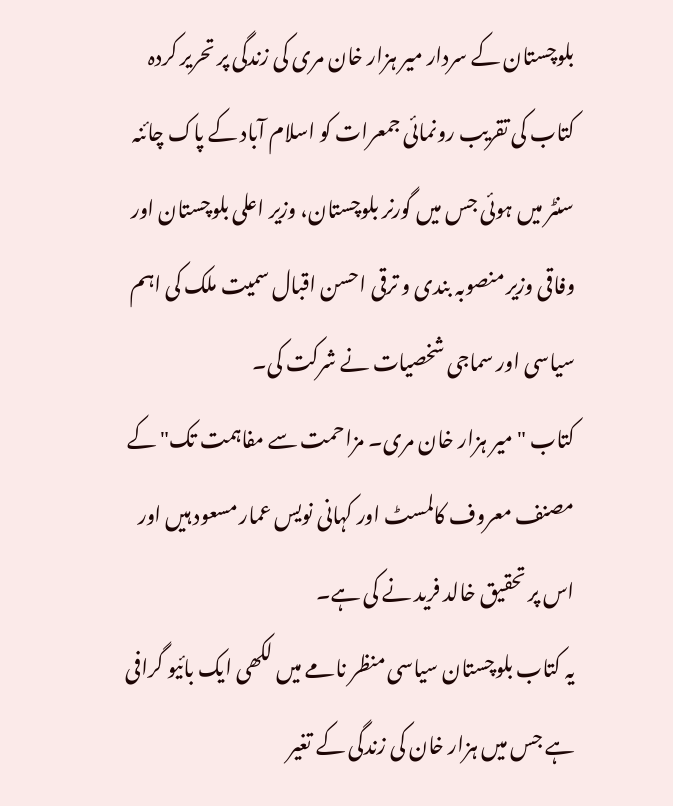بلوچستان کے سردار میر ہزار خان مری کی زندگی پر تحریر کردہ کتاب کی تقریب رونمائی جمعرات کو اسلام آباد کے پاک چائنہ سنٹر میں ہوئی جس میں گورنر بلوچستان، وزیر اعلی بلوچستان اور وفاقی وزیر منصوبہ بندی و ترقی احسن اقبال سمیت ملک کی اہم سیاسی اور سماجی شخصیات نے شرکت کی۔
کتاب "میر ہزار خان مری۔ مزاحمت سے مفاہمت تک" کے مصنف معروف کالمسٹ اور کہانی نویس عمار مسعود ہیں اور اس پر تحقیق خالد فرید نے کی ہے۔
یہ کتاب بلوچستان سیاسی منظر نامے میں لکھی ایک بائیو گرافی ہے جس میں ہزار خان کی زندگی کے تغیر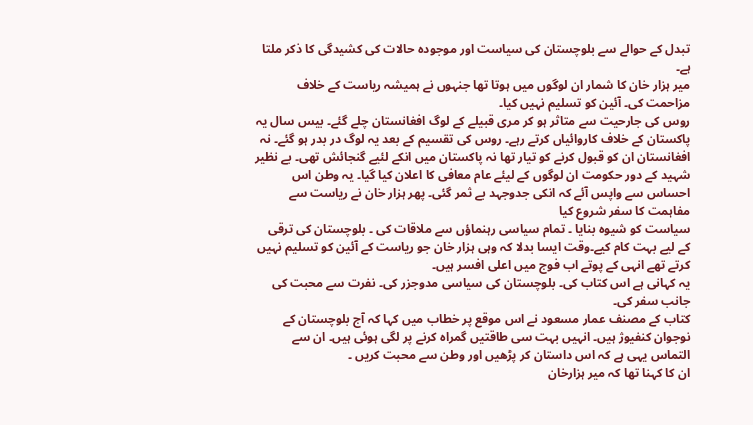تبدل کے حوالے سے بلوچستان کی سیاست اور موجودہ حالات کی کشیدگی کا ذکر ملتا ہے۔
میر ہزار خان کا شمار ان لوگوں میں ہوتا تھا جنہوں نے ہمیشہ ریاست کے خلاف مزاحمت کی۔ آئین کو تسلیم نہیں کیا۔
روس کی جارحیت سے متاثر ہو کر مری قبیلے کے لوگ افغانستان چلے گئے۔ بیس سال یہ پاکستان کے خلاف کاروائیاں کرتے رہے۔ روس کی تقسیم کے بعد یہ لوگ در بدر ہو گئے۔ نہ افغانستان ان کو قبول کرنے کو تیار تھا نہ پاکستان میں انکے لئیے گنجائش تھی۔ بے نظیر شہید کے دور حکومت ان لوگوں کے لیئے عام معافی کا اعلان کیا گیا۔ یہ وطن اس احساس سے واپس آئے کہ انکی جدوجہد بے ثمر گئی۔ پھر ہزار خان نے ریاست سے مفاہمت کا سفر شروع کیا
سیاست کو شیوہ بنایا ۔ تمام سیاسی رہنماؤں سے ملاقات کی ۔ بلوچستان کی ترقی کے لیے بہت کام کیے۔وقت ایسا بدلا کہ وہی ہزار خان جو ریاست کے آئین کو تسلیم نہیں کرتے تھے انہی کے پوتے اب فوج میں اعلی افسر ہیں۔
یہ کہانی ہے اس کتاب کی۔ بلوچستان کی سیاسی مدوجزر کی۔ نفرت سے محبت کی جانب سفر کی۔
کتاب کے مصنف عمار مسعود نے اس موقع پر خطاب میں کہا کہ آج بلوچستان کے نوجوان کنفیوژ ہیں۔ انہیں بہت سی طاقتیں گمراہ کرنے پر لگی ہوئی ہیں۔ ان سے التماس یہی ہے کہ اس داستان کر پڑھیں اور وطن سے محبت کریں ۔
ان کا کہنا تھا کہ میر ہزارخان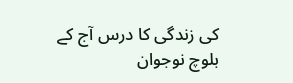کی زندگی کا درس آج کے بلوچ نوجوان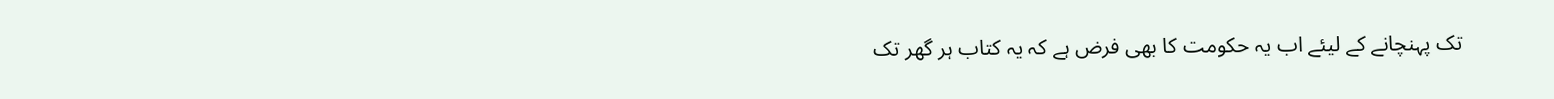تک پہنچانے کے لیئے اب یہ حکومت کا بھی فرض ہے کہ یہ کتاب ہر گھر تک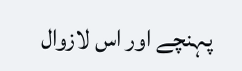پہنچے اور اس لازوال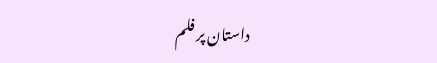داستان پر فلم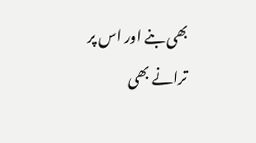بھی بنے اور اس پر ترانے بھی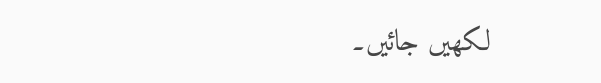لکھیں جائیں۔